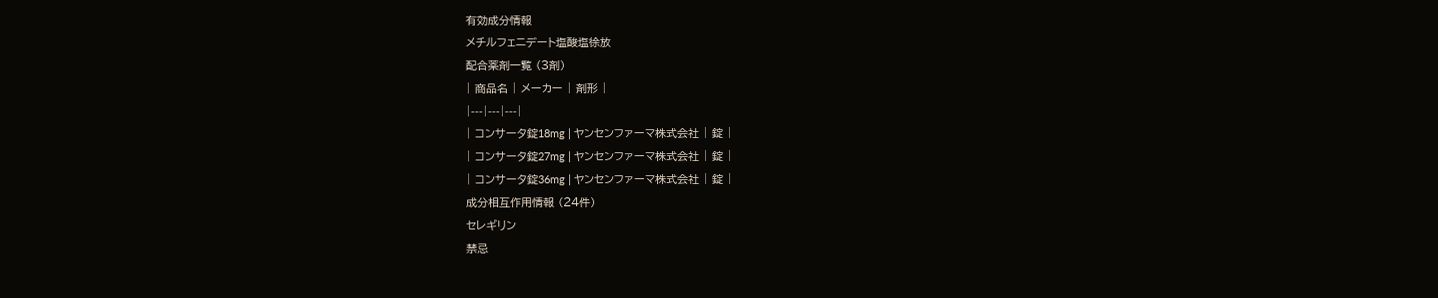有効成分情報
メチルフェニデート塩酸塩徐放
配合薬剤一覧 (3剤)
| 商品名 | メーカー | 剤形 |
|---|---|---|
| コンサータ錠18mg | ヤンセンファーマ株式会社 | 錠 |
| コンサータ錠27mg | ヤンセンファーマ株式会社 | 錠 |
| コンサータ錠36mg | ヤンセンファーマ株式会社 | 錠 |
成分相互作用情報 (24件)
セレギリン
禁忌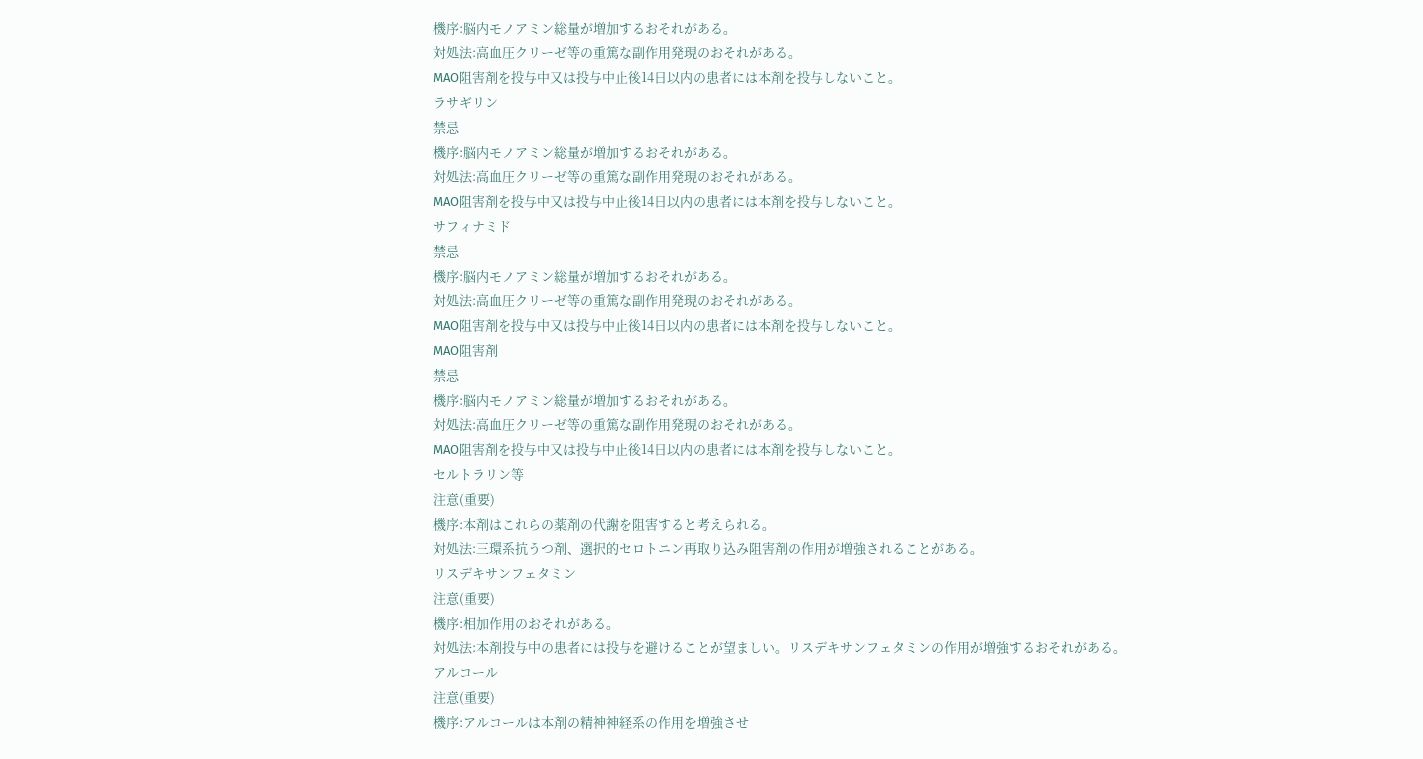機序:脳内モノアミン総量が増加するおそれがある。
対処法:高血圧クリーゼ等の重篤な副作用発現のおそれがある。
MAO阻害剤を投与中又は投与中止後14日以内の患者には本剤を投与しないこと。
ラサギリン
禁忌
機序:脳内モノアミン総量が増加するおそれがある。
対処法:高血圧クリーゼ等の重篤な副作用発現のおそれがある。
MAO阻害剤を投与中又は投与中止後14日以内の患者には本剤を投与しないこと。
サフィナミド
禁忌
機序:脳内モノアミン総量が増加するおそれがある。
対処法:高血圧クリーゼ等の重篤な副作用発現のおそれがある。
MAO阻害剤を投与中又は投与中止後14日以内の患者には本剤を投与しないこと。
MAO阻害剤
禁忌
機序:脳内モノアミン総量が増加するおそれがある。
対処法:高血圧クリーゼ等の重篤な副作用発現のおそれがある。
MAO阻害剤を投与中又は投与中止後14日以内の患者には本剤を投与しないこと。
セルトラリン等
注意(重要)
機序:本剤はこれらの薬剤の代謝を阻害すると考えられる。
対処法:三環系抗うつ剤、選択的セロトニン再取り込み阻害剤の作用が増強されることがある。
リスデキサンフェタミン
注意(重要)
機序:相加作用のおそれがある。
対処法:本剤投与中の患者には投与を避けることが望ましい。リスデキサンフェタミンの作用が増強するおそれがある。
アルコール
注意(重要)
機序:アルコールは本剤の精神神経系の作用を増強させ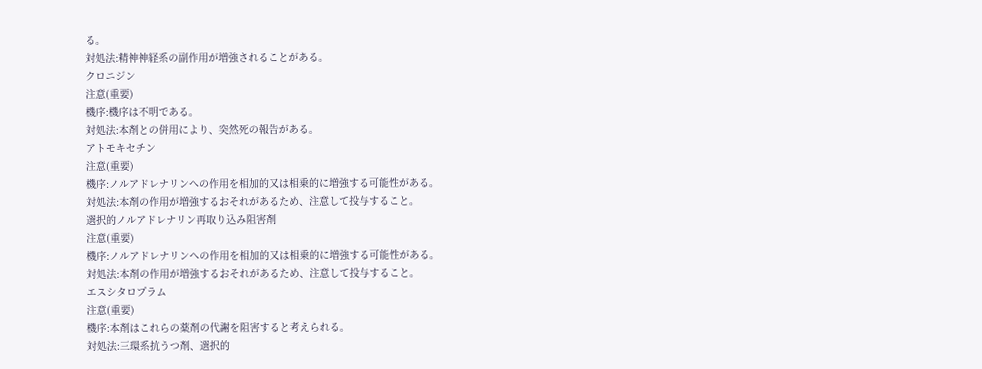る。
対処法:精神神経系の副作用が増強されることがある。
クロニジン
注意(重要)
機序:機序は不明である。
対処法:本剤との併用により、突然死の報告がある。
アトモキセチン
注意(重要)
機序:ノルアドレナリンへの作用を相加的又は相乗的に増強する可能性がある。
対処法:本剤の作用が増強するおそれがあるため、注意して投与すること。
選択的ノルアドレナリン再取り込み阻害剤
注意(重要)
機序:ノルアドレナリンへの作用を相加的又は相乗的に増強する可能性がある。
対処法:本剤の作用が増強するおそれがあるため、注意して投与すること。
エスシタロプラム
注意(重要)
機序:本剤はこれらの薬剤の代謝を阻害すると考えられる。
対処法:三環系抗うつ剤、選択的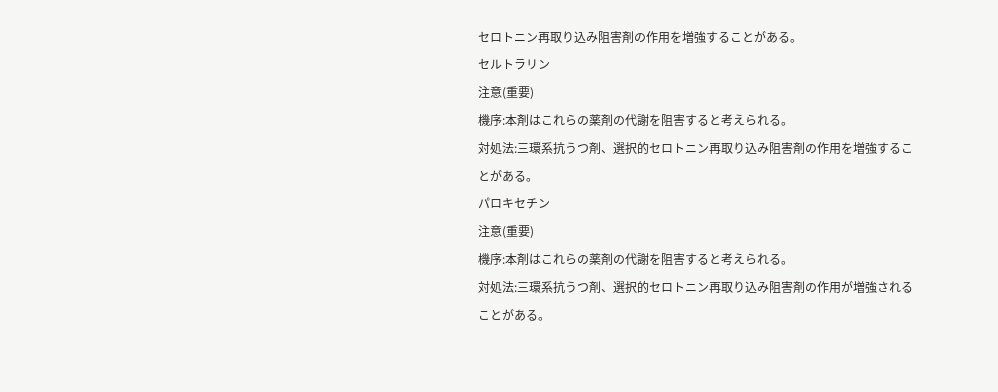セロトニン再取り込み阻害剤の作用を増強することがある。
セルトラリン
注意(重要)
機序:本剤はこれらの薬剤の代謝を阻害すると考えられる。
対処法:三環系抗うつ剤、選択的セロトニン再取り込み阻害剤の作用を増強することがある。
パロキセチン
注意(重要)
機序:本剤はこれらの薬剤の代謝を阻害すると考えられる。
対処法:三環系抗うつ剤、選択的セロトニン再取り込み阻害剤の作用が増強されることがある。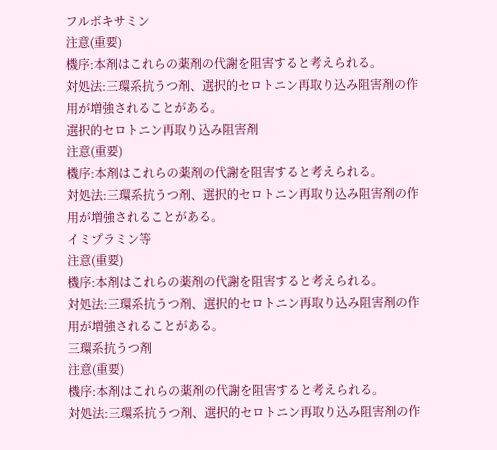フルボキサミン
注意(重要)
機序:本剤はこれらの薬剤の代謝を阻害すると考えられる。
対処法:三環系抗うつ剤、選択的セロトニン再取り込み阻害剤の作用が増強されることがある。
選択的セロトニン再取り込み阻害剤
注意(重要)
機序:本剤はこれらの薬剤の代謝を阻害すると考えられる。
対処法:三環系抗うつ剤、選択的セロトニン再取り込み阻害剤の作用が増強されることがある。
イミプラミン等
注意(重要)
機序:本剤はこれらの薬剤の代謝を阻害すると考えられる。
対処法:三環系抗うつ剤、選択的セロトニン再取り込み阻害剤の作用が増強されることがある。
三環系抗うつ剤
注意(重要)
機序:本剤はこれらの薬剤の代謝を阻害すると考えられる。
対処法:三環系抗うつ剤、選択的セロトニン再取り込み阻害剤の作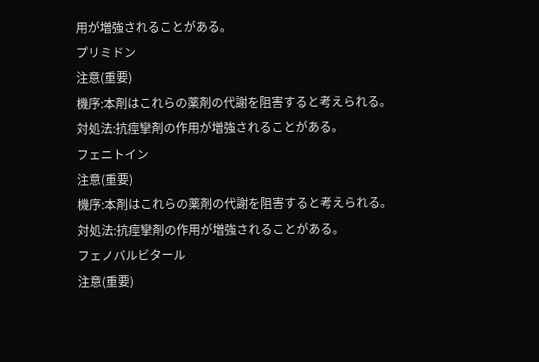用が増強されることがある。
プリミドン
注意(重要)
機序:本剤はこれらの薬剤の代謝を阻害すると考えられる。
対処法:抗痙攣剤の作用が増強されることがある。
フェニトイン
注意(重要)
機序:本剤はこれらの薬剤の代謝を阻害すると考えられる。
対処法:抗痙攣剤の作用が増強されることがある。
フェノバルビタール
注意(重要)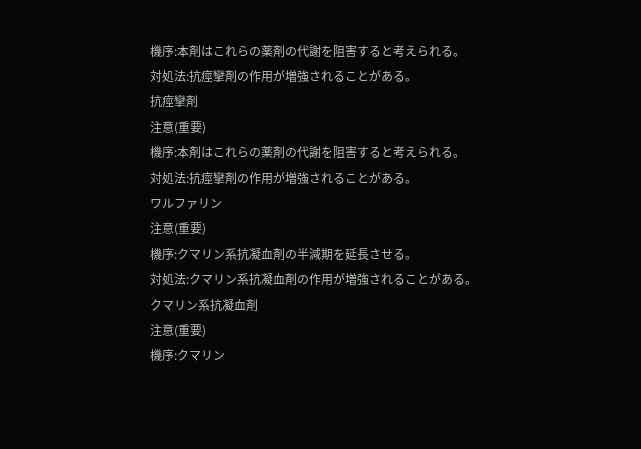機序:本剤はこれらの薬剤の代謝を阻害すると考えられる。
対処法:抗痙攣剤の作用が増強されることがある。
抗痙攣剤
注意(重要)
機序:本剤はこれらの薬剤の代謝を阻害すると考えられる。
対処法:抗痙攣剤の作用が増強されることがある。
ワルファリン
注意(重要)
機序:クマリン系抗凝血剤の半減期を延長させる。
対処法:クマリン系抗凝血剤の作用が増強されることがある。
クマリン系抗凝血剤
注意(重要)
機序:クマリン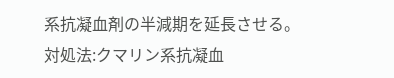系抗凝血剤の半減期を延長させる。
対処法:クマリン系抗凝血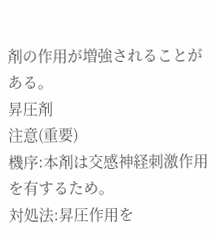剤の作用が増強されることがある。
昇圧剤
注意(重要)
機序:本剤は交感神経刺激作用を有するため。
対処法:昇圧作用を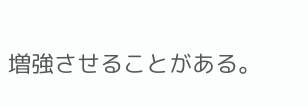増強させることがある。